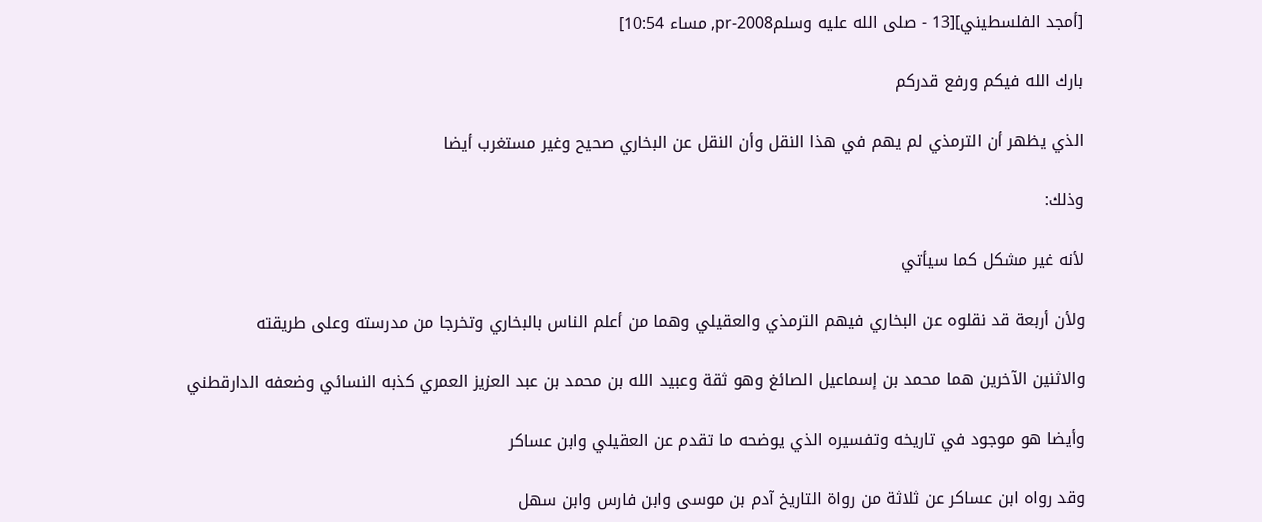[أمجد الفلسطيني][13 - صلى الله عليه وسلمpr-2008, مساء 10:54]

بارك الله فيكم ورفع قدركم

الذي يظهر أن الترمذي لم يهم في هذا النقل وأن النقل عن البخاري صحيح وغير مستغرب أيضا

وذلك:

لأنه غير مشكل كما سيأتي

ولأن أربعة قد نقلوه عن البخاري فيهم الترمذي والعقيلي وهما من أعلم الناس بالبخاري وتخرجا من مدرسته وعلى طريقته

والاثنين الآخرين هما محمد بن إسماعيل الصائغ وهو ثقة وعبيد الله بن محمد بن عبد العزيز العمري كذبه النسائي وضعفه الدارقطني

وأيضا هو موجود في تاريخه وتفسيره الذي يوضحه ما تقدم عن العقيلي وابن عساكر

وقد رواه ابن عساكر عن ثلاثة من رواة التاريخ آدم بن موسى وابن فارس وابن سهل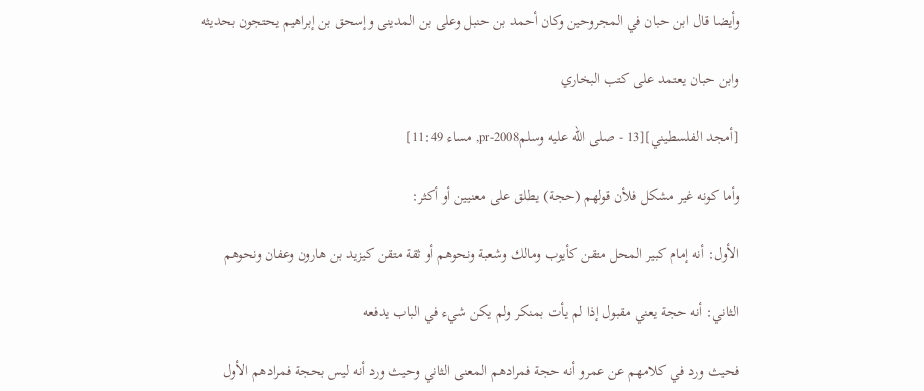وأيضا قال ابن حبان في المجروحين وكان أحمد بن حنبل وعلى بن المدينى وإسحق بن إبراهيم يحتجون بحديثه

وابن حبان يعتمد على كتب البخاري

[أمجد الفلسطيني][13 - صلى الله عليه وسلمpr-2008, مساء 11:49]

وأما كونه غير مشكل فلأن قولهم (حجة) يطلق على معنيين أو أكثر:

الأول: أنه إمام كبير المحل متقن كأيوب ومالك وشعبة ونحوهم أو ثقة متقن كيزيد بن هارون وعفان ونحوهم

الثاني: أنه حجة يعني مقبول إذا لم يأت بمنكر ولم يكن شيء في الباب يدفعه

فحيث ورد في كلامهم عن عمرو أنه حجة فمرادهم المعنى الثاني وحيث ورد أنه ليس بحجة فمرادهم الأول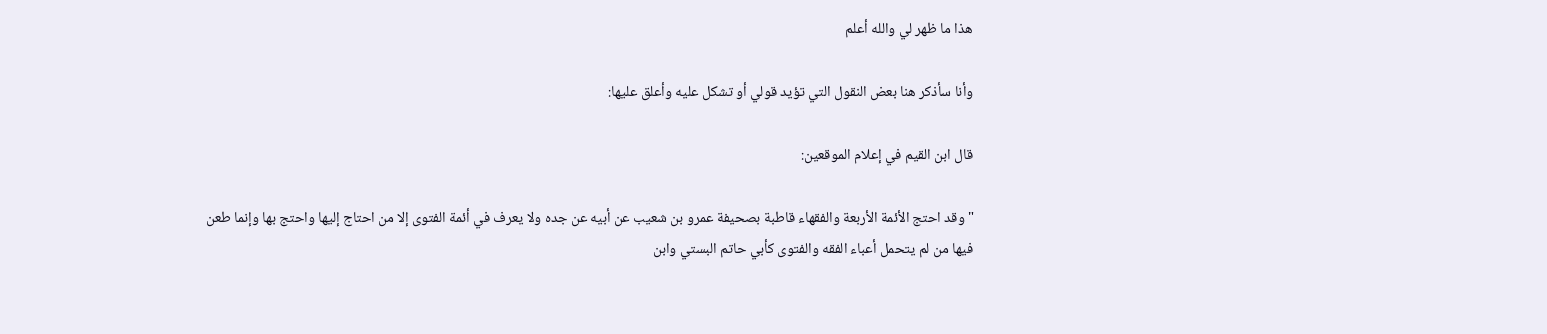هذا ما ظهر لي والله أعلم

وأنا سأذكر هنا بعض النقول التي تؤيد قولي أو تشكل عليه وأعلق عليها:

قال ابن القيم في إعلام الموقعين:

"وقد احتج الأئمة الأربعة والفقهاء قاطبة بصحيفة عمرو بن شعيب عن أبيه عن جده ولا يعرف في أئمة الفتوى إلا من احتاج إليها واحتج بها وإنما طعن فيها من لم يتحمل أعباء الفقه والفتوى كأبي حاتم البستي وابن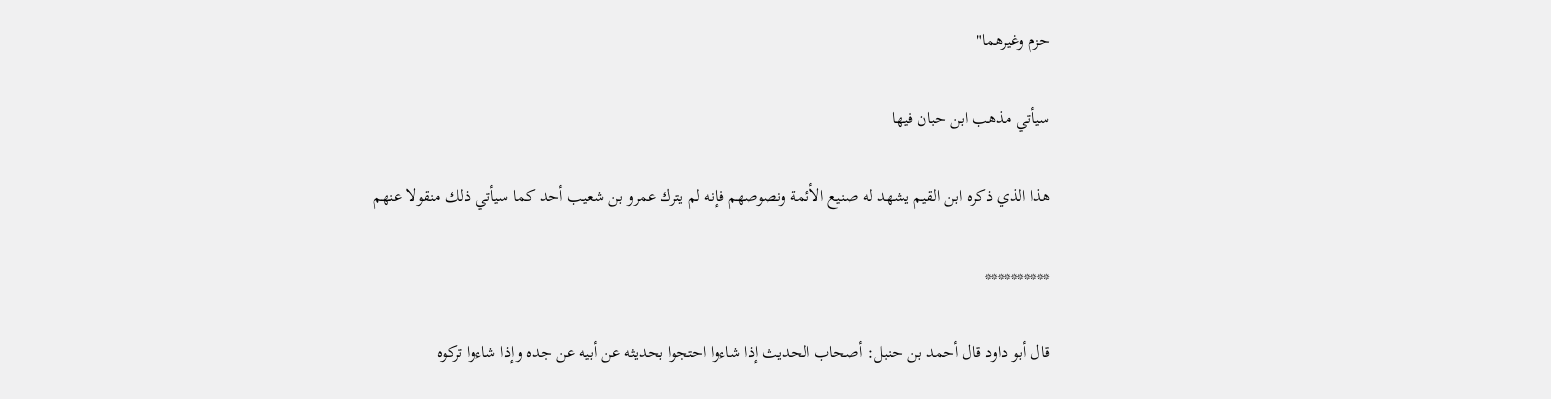حزم وغيرهما"

سيأتي مذهب ابن حبان فيها

هذا الذي ذكره ابن القيم يشهد له صنيع الأئمة ونصوصهم فإنه لم يترك عمرو بن شعيب أحد كما سيأتي ذلك منقولا عنهم

**********

قال أبو داود قال أحمد بن حنبل: أصحاب الحديث إذا شاءوا احتجوا بحديثه عن أبيه عن جده وإذا شاءوا تركوه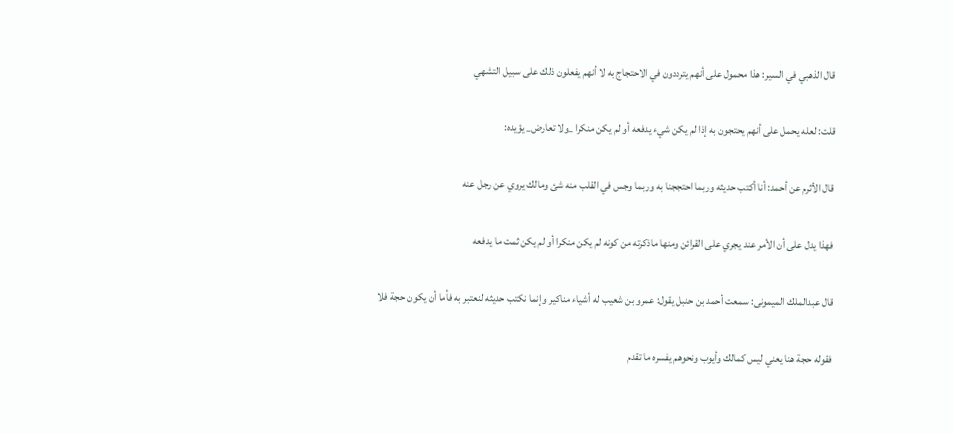قال الذهبي في السير: هذا محمول على أنهم يترددون في الاحتجاج به لا أنهم يفعلون ذلك على سبيل التشهي

قلت: لعله يحمل على أنهم يحتجون به إذا لم يكن شيء يدفعه أو لم يكن منكرا _ولا تعارض_ يؤيده:

قال الأثرم عن أحمد: أنا أكتب حديثه وربما احتججنا به وربما وجس في القلب منه شئ ومالك يروي عن رجل عنه

فهذا يدل على أن الأمر عند يجري على القرائن ومنها ماذكرته من كونه لم يكن منكرا أو لم يكن ثمت ما يدفعه

قال عبدالملك الميمونى: سمعت أحمد بن حنبل يقول: عمرو بن شعيب له أشياء مناكير وإنما نكتب حديثه لنعتبر به فأما أن يكون حجة فلا

فقوله حجة هنا يعني ليس كمالك وأيوب ونحوهم يفسره ما تقدم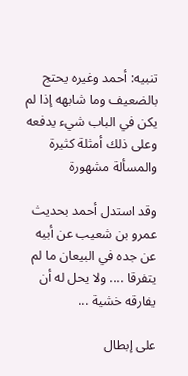تنبيه: أحمد وغيره يحتج بالضعيف وما شابهه إذا لم يكن في الباب شيء يدفعه وعلى ذلك أمثلة كثيرة والمسألة مشهورة

وقد استدل أحمد بحديث عمرو بن شعيب عن أبيه عن جده في البيعان ما لم يتفرقا .... ولا يحل له أن يفارقه خشية ...

على إبطال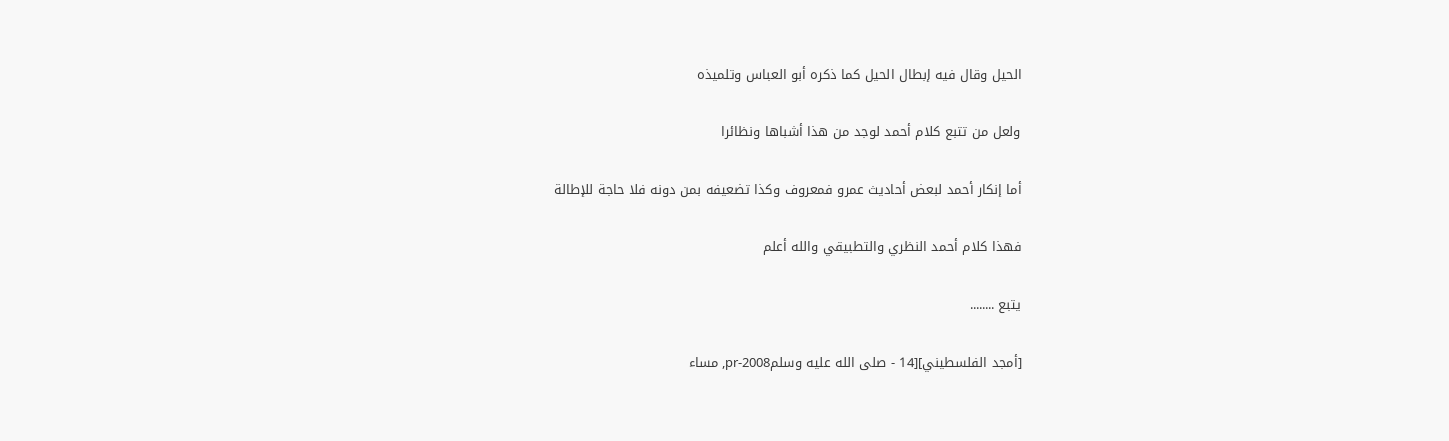الحيل وقال فيه إبطال الحيل كما ذكره أبو العباس وتلميذه

ولعل من تتبع كلام أحمد لوجد من هذا أشباها ونظائرا

أما إنكار أحمد لبعض أحاديث عمرو فمعروف وكذا تضعيفه بمن دونه فلا حاجة للإطالة

فهذا كلام أحمد النظري والتطبيقي والله أعلم

يتبع ........

[أمجد الفلسطيني][14 - صلى الله عليه وسلمpr-2008, مساء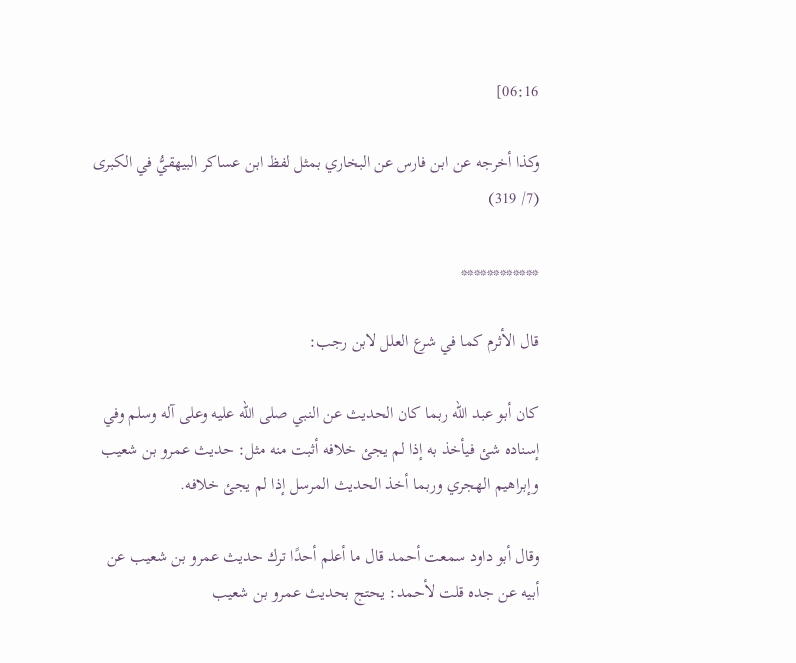06:16]

وكذا أخرجه عن ابن فارس عن البخاري بمثل لفظ ابن عساكر البيهقيُّ في الكبرى (7/ 319)

************

قال الأثرم كما في شرع العلل لابن رجب:

كان أبو عبد الله ربما كان الحديث عن النبي صلى الله عليه وعلى آله وسلم وفي إسناده شئ فيأخذ به إذا لم يجئ خلافه أثبت منه مثل: حديث عمرو بن شعيب وإبراهيم الهجري وربما أخذ الحديث المرسل إذا لم يجئ خلافه.

وقال أبو داود سمعت أحمد قال ما أعلم أحدًا ترك حديث عمرو بن شعيب عن أبيه عن جده قلت لأحمد: يحتج بحديث عمرو بن شعيب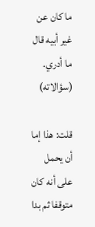ما كان عن غير أبيه قال ما أدري. (سؤالاته)

قلت: هذا إما أن يحمل على أنه كان متوقفا ثم بدا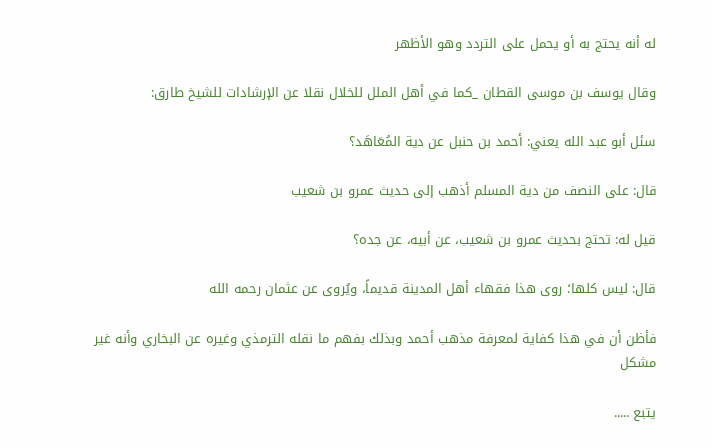له أنه يحتج به أو يحمل على التردد وهو الأظهر

وقال يوسف بن موسى القطان _كما في أهل الملل للخلال نقلا عن الإرشادات للشيخ طارق:

سئل أبو عبد الله يعني: أحمد بن حنبل عن دية المُعَاهَد؟

قال: على النصف من دية المسلم أذهب إلى حديث عمرو بن شعيب

قيل له: تحتج بحديث عمرو بن شعيب، عن أبيه، عن جده؟

قال: ليس كلها؛ روى هذا فقهاء أهل المدينة قديماً، ويُروى عن عثمان رحمه الله

فأظن أن في هذا كفاية لمعرفة مذهب أحمد وبذلك بفهم ما نقله الترمذي وغيره عن البخاري وأنه غير مشكل

يتبع .....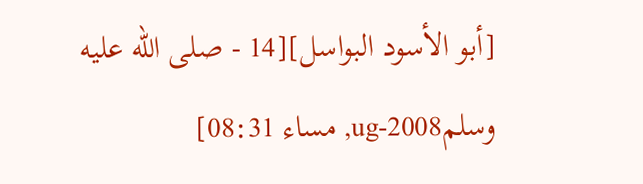[أبو الأسود البواسل][14 - صلى الله عليه وسلمug-2008, مساء 08:31]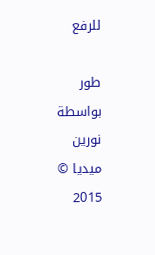للرفع

طور بواسطة نورين ميديا © 2015